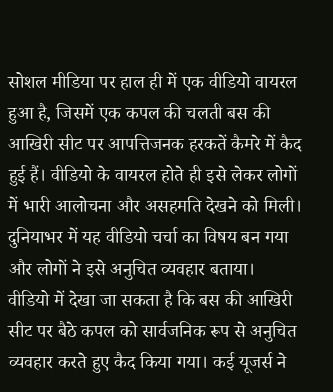सोशल मीडिया पर हाल ही में एक वीडियो वायरल हुआ है, जिसमें एक कपल की चलती बस की आखिरी सीट पर आपत्तिजनक हरकतें कैमरे में कैद हुई हैं। वीडियो के वायरल होते ही इसे लेकर लोगों में भारी आलोचना और असहमति देखने को मिली। दुनियाभर में यह वीडियो चर्चा का विषय बन गया और लोगों ने इसे अनुचित व्यवहार बताया।
वीडियो में देखा जा सकता है कि बस की आखिरी सीट पर बैठे कपल को सार्वजनिक रूप से अनुचित व्यवहार करते हुए कैद किया गया। कई यूजर्स ने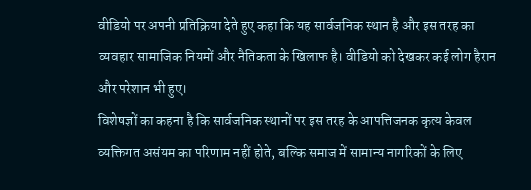वीडियो पर अपनी प्रतिक्रिया देते हुए कहा कि यह सार्वजनिक स्थान है और इस तरह का व्यवहार सामाजिक नियमों और नैतिकता के खिलाफ है। वीडियो को देखकर कई लोग हैरान और परेशान भी हुए।
विशेषज्ञों का कहना है कि सार्वजनिक स्थानों पर इस तरह के आपत्तिजनक कृत्य केवल व्यक्तिगत असंयम का परिणाम नहीं होते, बल्कि समाज में सामान्य नागरिकों के लिए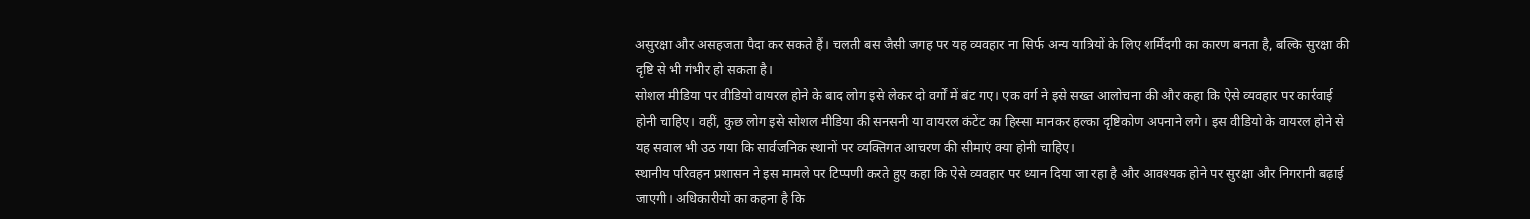असुरक्षा और असहजता पैदा कर सकते हैं। चलती बस जैसी जगह पर यह व्यवहार ना सिर्फ अन्य यात्रियों के लिए शर्मिंदगी का कारण बनता है, बल्कि सुरक्षा की दृष्टि से भी गंभीर हो सकता है।
सोशल मीडिया पर वीडियो वायरल होने के बाद लोग इसे लेकर दो वर्गों में बंट गए। एक वर्ग ने इसे सख्त आलोचना की और कहा कि ऐसे व्यवहार पर कार्रवाई होनी चाहिए। वहीं, कुछ लोग इसे सोशल मीडिया की सनसनी या वायरल कंटेंट का हिस्सा मानकर हल्का दृष्टिकोण अपनाने लगे। इस वीडियो के वायरल होने से यह सवाल भी उठ गया कि सार्वजनिक स्थानों पर व्यक्तिगत आचरण की सीमाएं क्या होनी चाहिए।
स्थानीय परिवहन प्रशासन ने इस मामले पर टिप्पणी करते हुए कहा कि ऐसे व्यवहार पर ध्यान दिया जा रहा है और आवश्यक होने पर सुरक्षा और निगरानी बढ़ाई जाएगी। अधिकारीयों का कहना है कि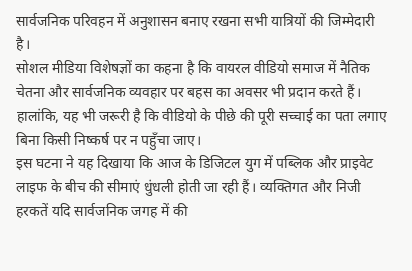सार्वजनिक परिवहन में अनुशासन बनाए रखना सभी यात्रियों की जिम्मेदारी है।
सोशल मीडिया विशेषज्ञों का कहना है कि वायरल वीडियो समाज में नैतिक चेतना और सार्वजनिक व्यवहार पर बहस का अवसर भी प्रदान करते हैं। हालांकि, यह भी जरूरी है कि वीडियो के पीछे की पूरी सच्चाई का पता लगाए बिना किसी निष्कर्ष पर न पहुँचा जाए।
इस घटना ने यह दिखाया कि आज के डिजिटल युग में पब्लिक और प्राइवेट लाइफ के बीच की सीमाएं धुंधली होती जा रही हैं। व्यक्तिगत और निजी हरकतें यदि सार्वजनिक जगह में की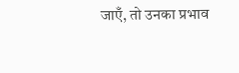जाएँ, तो उनका प्रभाव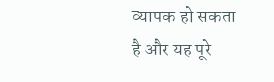व्यापक हो सकता है और यह पूरे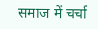समाज में चर्चा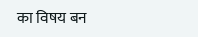का विषय बन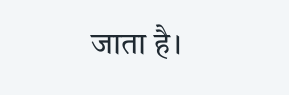जाता है।